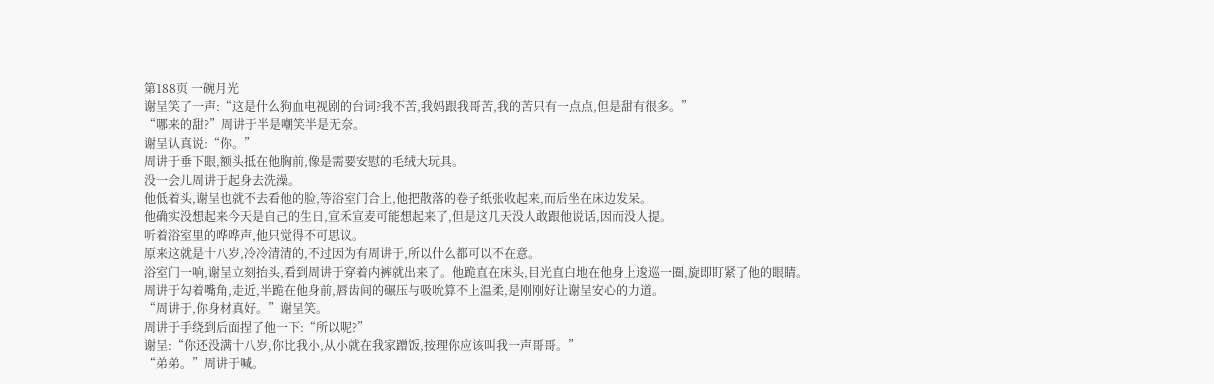第188页 一碗月光
谢呈笑了一声:“这是什么狗血电视剧的台词?我不苦,我妈跟我哥苦,我的苦只有一点点,但是甜有很多。”
“哪来的甜?”周讲于半是嘲笑半是无奈。
谢呈认真说:“你。”
周讲于垂下眼,额头抵在他胸前,像是需要安慰的毛绒大玩具。
没一会儿周讲于起身去洗澡。
他低着头,谢呈也就不去看他的脸,等浴室门合上,他把散落的卷子纸张收起来,而后坐在床边发呆。
他确实没想起来今天是自己的生日,宣禾宣麦可能想起来了,但是这几天没人敢跟他说话,因而没人提。
听着浴室里的哗哗声,他只觉得不可思议。
原来这就是十八岁,冷冷清清的,不过因为有周讲于,所以什么都可以不在意。
浴室门一响,谢呈立刻抬头,看到周讲于穿着内裤就出来了。他跪直在床头,目光直白地在他身上逡巡一圈,旋即盯紧了他的眼睛。
周讲于勾着嘴角,走近,半跪在他身前,唇齿间的碾压与吸吮算不上温柔,是刚刚好让谢呈安心的力道。
“周讲于,你身材真好。”谢呈笑。
周讲于手绕到后面捏了他一下:“所以呢?”
谢呈:“你还没满十八岁,你比我小,从小就在我家蹭饭,按理你应该叫我一声哥哥。”
“弟弟。”周讲于喊。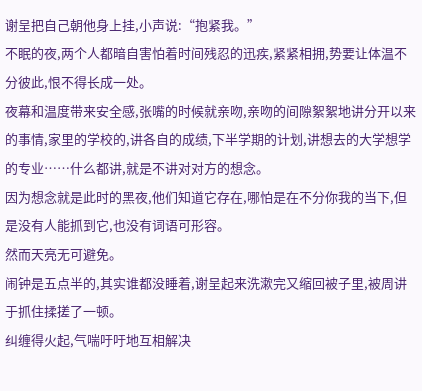谢呈把自己朝他身上挂,小声说:“抱紧我。”
不眠的夜,两个人都暗自害怕着时间残忍的迅疾,紧紧相拥,势要让体温不分彼此,恨不得长成一处。
夜幕和温度带来安全感,张嘴的时候就亲吻,亲吻的间隙絮絮地讲分开以来的事情,家里的学校的,讲各自的成绩,下半学期的计划,讲想去的大学想学的专业……什么都讲,就是不讲对对方的想念。
因为想念就是此时的黑夜,他们知道它存在,哪怕是在不分你我的当下,但是没有人能抓到它,也没有词语可形容。
然而天亮无可避免。
闹钟是五点半的,其实谁都没睡着,谢呈起来洗漱完又缩回被子里,被周讲于抓住揉搓了一顿。
纠缠得火起,气喘吁吁地互相解决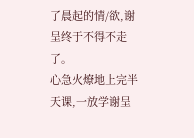了晨起的情/欲,谢呈终于不得不走了。
心急火燎地上完半天课,一放学谢呈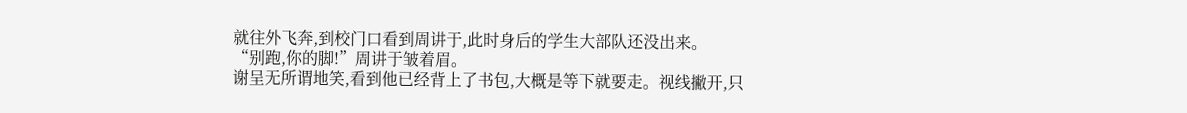就往外飞奔,到校门口看到周讲于,此时身后的学生大部队还没出来。
“别跑,你的脚!”周讲于皱着眉。
谢呈无所谓地笑,看到他已经背上了书包,大概是等下就要走。视线撇开,只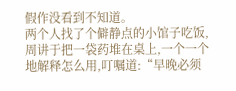假作没看到不知道。
两个人找了个僻静点的小馆子吃饭,周讲于把一袋药堆在桌上,一个一个地解释怎么用,叮嘱道:“早晚必须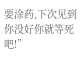要涂药,下次见到你没好你就等死吧!”